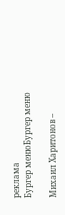реклама
Бургер менюБургер меню

Михаил Харитонов –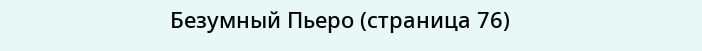Безумный Пьеро (страница 76)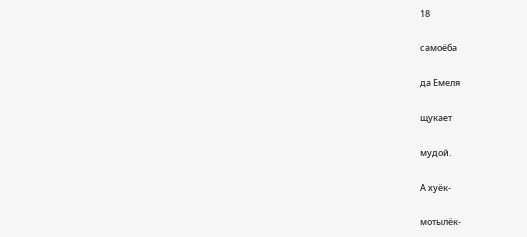18

самоёба

да Емеля

щукает

мудой.

А хуёк-

мотылёк-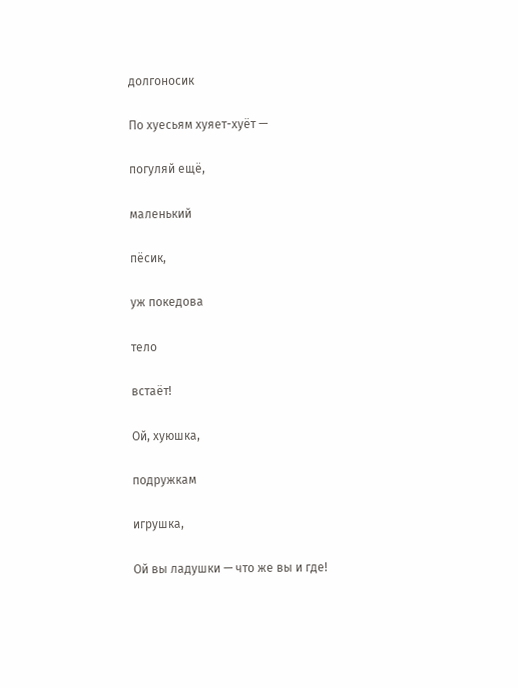долгоносик

По хуесьям хуяет-хуёт —

погуляй ещё,

маленький

пёсик,

уж покедова

тело

встаёт!

Ой, хуюшка,

подружкам

игрушка,

Ой вы ладушки — что же вы и где!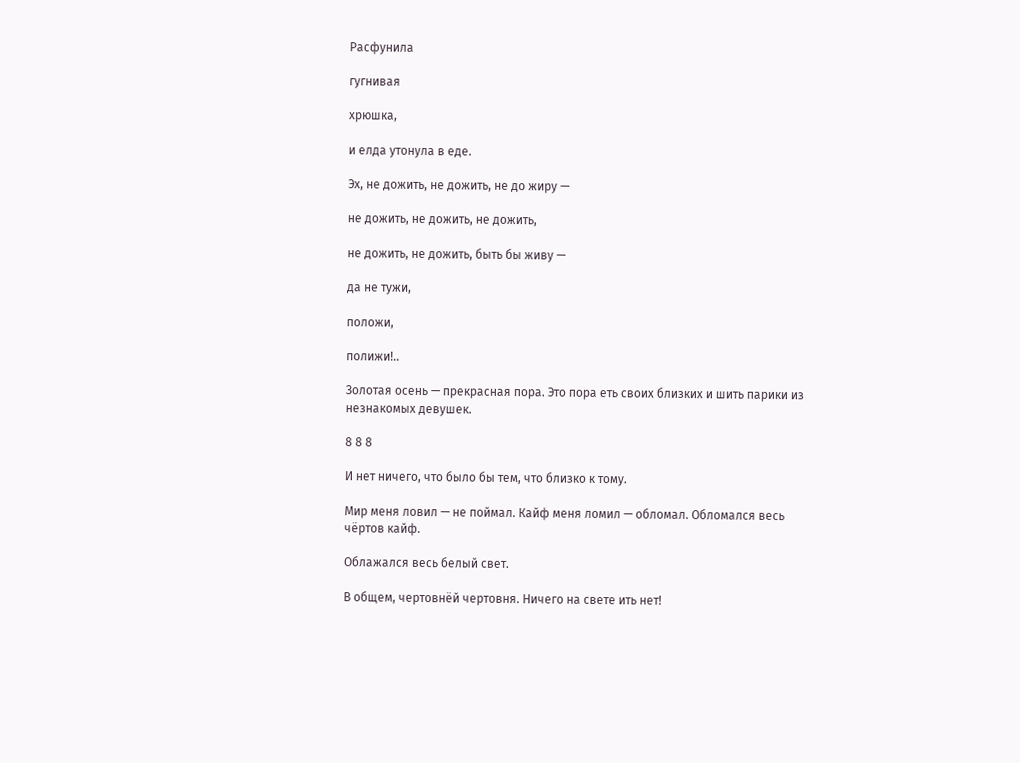Расфунила

гугнивая

хрюшка,

и елда утонула в еде.

Эх, не дожить, не дожить, не до жиру —

не дожить, не дожить, не дожить,

не дожить, не дожить, быть бы живу —

да не тужи,

положи,

полижи!..

Золотая осень — прекрасная пора. Это пора еть своих близких и шить парики из незнакомых девушек.

8 8 8

И нет ничего, что было бы тем, что близко к тому.

Мир меня ловил — не поймал. Кайф меня ломил — обломал. Обломался весь чёртов кайф.

Облажался весь белый свет.

В общем, чертовнёй чертовня. Ничего на свете ить нет!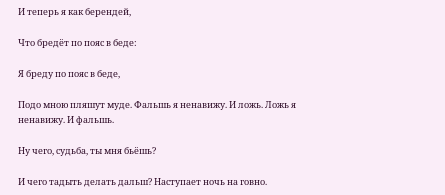И теперь я как берендей,

Что бредёт по пояс в беде:

Я бреду по пояс в беде,

Подо мною пляшут муде. Фальшь я ненавижу. И ложь. Ложь я ненавижу. И фальшь.

Ну чего, судьба, ты мня бьёшь?

И чего тадыть делать дальш? Наступает ночь на говно.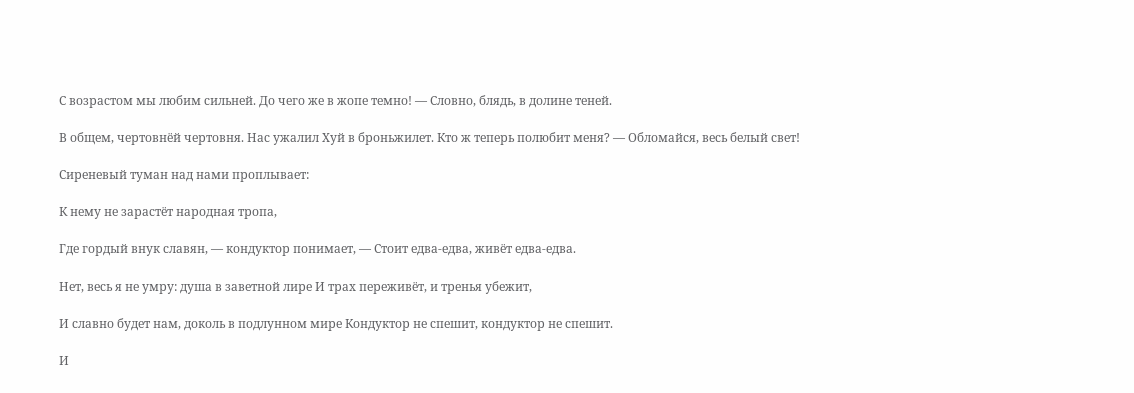С возрастом мы любим сильней. До чего же в жопе темно! — Словно, блядь, в долине теней.

В общем, чертовнёй чертовня. Нас ужалил Хуй в броньжилет. Кто ж теперь полюбит меня? — Обломайся, весь белый свет!

Сиреневый туман над нами проплывает:

К нему не зарастёт народная тропа,

Где гордый внук славян, — кондуктор понимает, — Стоит едва-едва, живёт едва-едва.

Нет, весь я не умру: душа в заветной лире И трах переживёт, и тренья убежит,

И славно будет нам, доколь в подлунном мире Кондуктор не спешит, кондуктор не спешит.

И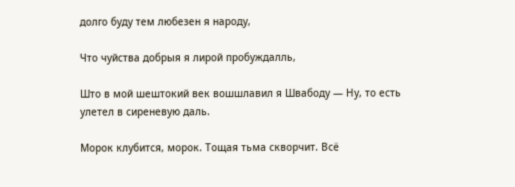долго буду тем любезен я народу,

Что чуйства добрыя я лирой пробуждалль,

Што в мой шештокий век вошшлавил я Швабоду — Ну, то есть улетел в сиреневую даль.

Морок клубится, морок. Тощая тьма скворчит. Всё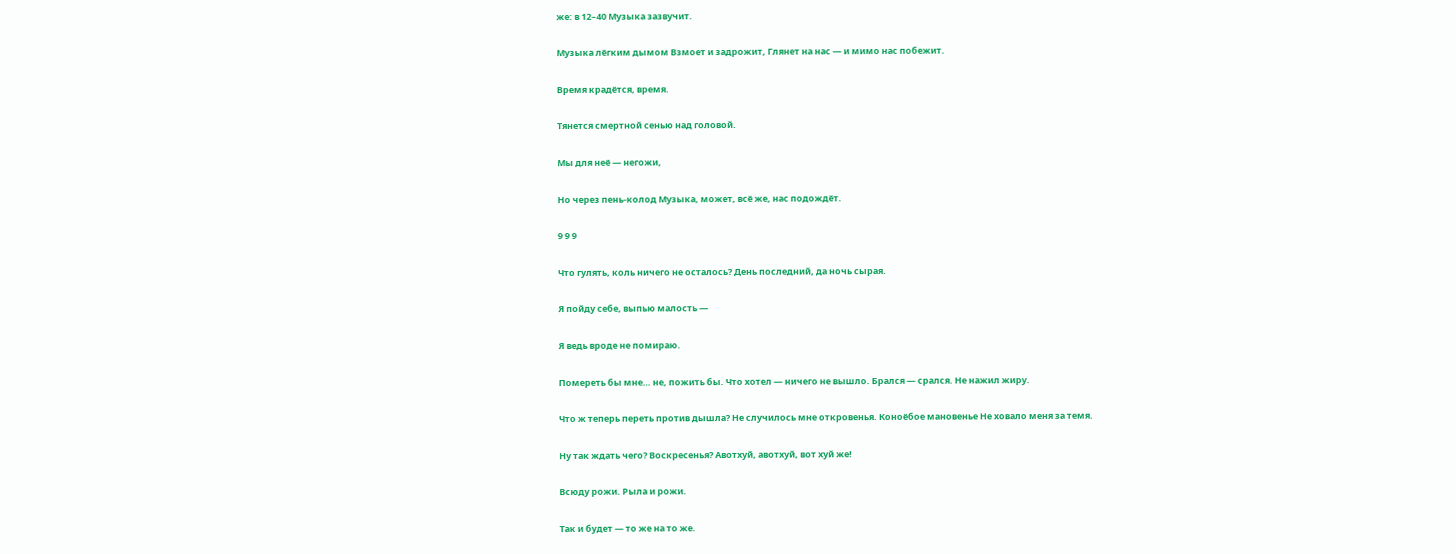же: в 12–40 Музыка зазвучит.

Музыка лёгким дымом Взмоет и задрожит, Глянет на нас — и мимо нас побежит.

Время крадётся, время.

Тянется смертной сенью над головой.

Мы для неё — негожи,

Но через пень-колод Музыка, может, всё же, нас подождёт.

9 9 9

Что гулять, коль ничего не осталось? День последний, да ночь сырая.

Я пойду себе, выпью малость —

Я ведь вроде не помираю.

Помереть бы мне… не, пожить бы. Что хотел — ничего не вышло. Брался — срался. Не нажил жиру.

Что ж теперь переть против дышла? Не случилось мне откровенья. Коноёбое мановенье Не ховало меня за темя.

Ну так ждать чего? Воскресенья? Авотхуй, авотхуй, вот хуй же!

Всюду рожи. Рыла и рожи.

Так и будет — то же на то же.